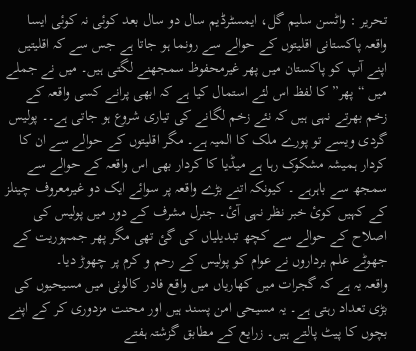تحریر : واٹسن سلیم گل، ایمسٹرڈیم سال دو سال بعد کوئی نہ کوئی ایسا واقعہ پاکستانی اقلیتوں کے حوالے سے رونما ہو جاتا ہے جس سے کہ اقلیتیں اپنے آپ کو پاکستان میں پھر غیرمحفوظ سمجھنے لگتی ہیں۔ میں نے جملے میں “پھر” کا لفظ اس لئے استمال کیا ہے کہ ابھی پرانے کسی واقعہ کے زخم بھرتے نہی ہیں کہ نئے زخم لگانے کی تیاری شروع ہو جاتی ہے۔۔ پولیس گردی ویسے تو پورے ملک کا المیہ ہے۔ مگر اقلیتوں کے حوالے سے ان کا کردار ہمیشہ مشکوک رہا ہے میڈیا کا کردار بھی اس واقعہ کے حوالے سے سمجھ سے باہرہے ۔ کیونکہ اتنے بڑے واقعہ پر سوائے ایک دو غیرمعروف چینلز کے کہیں کوئ خبر نظر نہی آئ۔ جنرل مشرف کے دور میں پولیس کی اصلاح کے حوالے سے کچھ تبدیلیاں کی گئ تھی مگر پھر جمہوریت کے جھوٹے علم برداروں نے عوام کو پولیس کے رحم و کرم پر چھوڑ دیا۔
واقعہ یہ ہے کہ گجرات میں کھاریاں میں واقع فادر کالونی میں مسیحیوں کی بڑی تعداد رہتی ہے۔ یہ مسیحی امن پسند ہیں اور محنت مزدوری کر کے اپنے بچوں کا پیٹ پالتے ہیں۔ زرایع کے مطابق گزشتہ ہفتے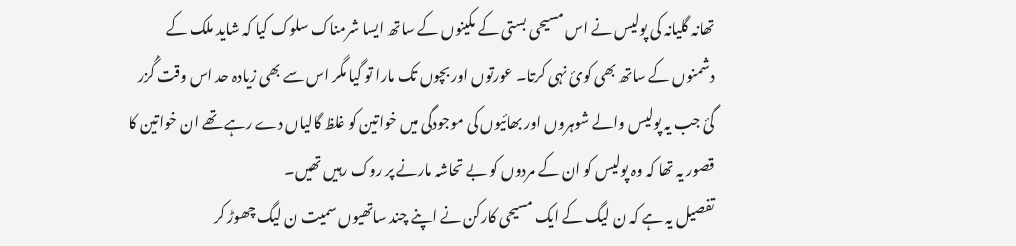تھانہ گلیانہ کی پولیس نے اس مسیحی بستی کے مکینوں کے ساتھ ایسا شرمناک سلوک کیا کہ شاید ملک کے دشمنوں کے ساتھ بھی کوئ نہی کرتا۔ عورتوں اور بچوں تک مارا تو گیا مگر اس سے بھی زیادہ حد اس وقت گُزر گئ جب یہ پولیس والے شوہروں اور بھائیوں کی موجودگی میں خواتین کو غلظ گالیاں دے رہے تھے ان خواتین کا قصور یہ تھا کہ وہ پولیس کو ان کے مردوں کو بے تحاشہ مارنے پر روک رہیں تھیں۔
تفصیل یہ ہے کہ ن لیگ کے ایک مسیحی کارکن نے اپنے چند ساتھیوں سمیت ن لیگ چھوڑ کر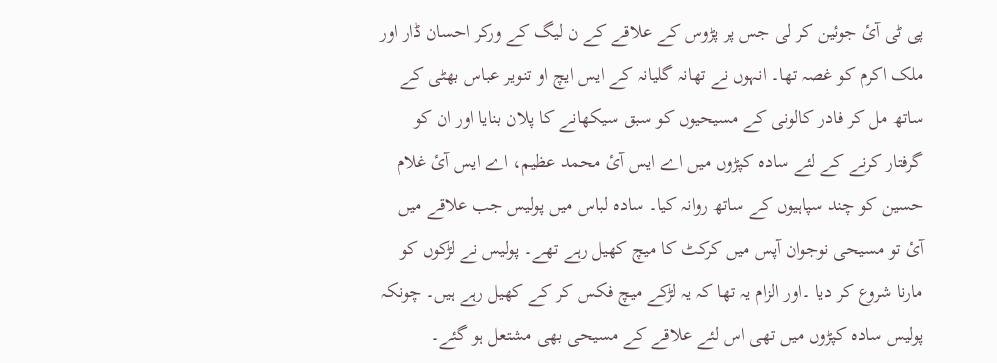پی ٹی آئ جوئین کر لی جس پر پڑوس کے علاقے کے ن لیگ کے ورکر احسان ڈار اور ملک اکرم کو غصہ تھا۔ انہوں نے تھانہ گلیانہ کے ایس ایچ او تنویر عباس بھٹی کے ساتھ مل کر فادر کالونی کے مسیحیوں کو سبق سیکھانے کا پلان بنایا اور ان کو گرفتار کرنے کے لئے سادہ کپڑوں میں اے ایس آئ محمد عظیم، اے ایس آئ غلام حسین کو چند سپاہیوں کے ساتھ روانہ کیا۔ سادہ لباس میں پولیس جب علاقے میں آئ تو مسیحی نوجوان آپس میں کرکٹ کا میچ کھیل رہے تھے۔ پولیس نے لڑکوں کو مارنا شروع کر دیا ۔اور الزام یہ تھا کہ یہ لڑکے میچ فکس کر کے کھیل رہے ہیں۔ چونکہ پولیس سادہ کپڑوں میں تھی اس لئے علاقے کے مسیحی بھی مشتعل ہو گئے۔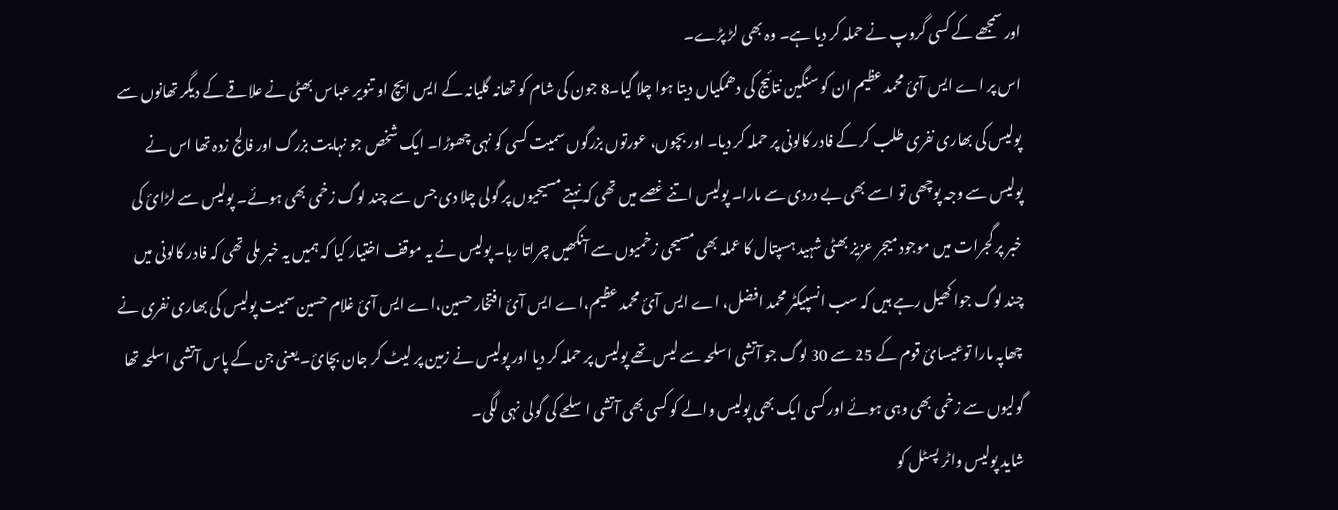اور سمجھے کے کسی گروپ نے حملہ کر دیا ہے۔ وہ بھی لڑ پڑے۔
اس پر اے ایس آئ محمد عظیم ان کو سنگین نتائیج کی دھمکیاں دیتا ہوا چلا گیا۔8 جون کی شام کو تھانہ گلیانہ کے ایس ایچ او تنویر عباس بھٹی نے علاقے کے دیگر تھانوں سے پولیس کی بھاری نفری طلب کر کے فادر کالونی پر حملہ کر دیا۔ اور بچوں، عورتوں بزرگوں سمیت کسی کو نہی چھوڑا۔ ایک شخص جو نہایت بزرگ اور فالج زدہ تھا اس نے پولیس سے وجہ پوچھی تو اسے بھی بے دردی سے مارا۔ پولیس اتنے غصے میں تھی کہ نہتے مسیحیوں پر گولی چلا دی جس سے چند لوگ زخمی بھی ہوئے۔ پولیس سے لڑائ کی خبر پر گجرات میں موجود میجر عزیز بھٹی شہید ہسپتال کا عملہ بھی مسیحی زخمیوں سے آنکھیں چراتا رہا۔ پولیس نے یہ موقف اختیار کیا کہ ہمیں یہ خبر ملی تھی کہ فادر کالونی میں چند لوگ جوا کھیل رہے ہیں کہ سب انسپیکٹر محمد افضل، اے ایس آئ محمد عظیم،اے ایس آئ افتخار حسین،اے ایس آئ غلام حسین سمیت پولیس کی بھاری نفری نے چھاپہ مارا توعیسائ قوم کے 25 سے 30 لوگ جو آتشی اسلحہ سے لیس تھے پولیس پر حملہ کر دیا اور پولیس نے زمین پر لیٹ کر جان بچائ۔ یعنی جن کے پاس آتشی اسلحہ تھا گولیوں سے زخمی بھی وہی ہوئے اور کسی ایک بھی پولیس والے کو کسی بھی آتشی اسلحے کی گولی نہی لگی۔
شاید پولیس واٹر پسٹل کو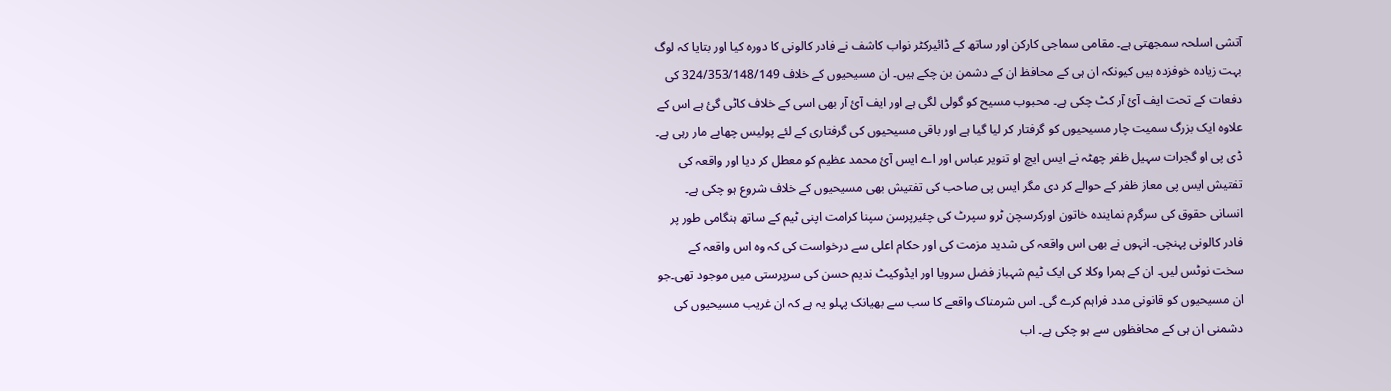آتشی اسلحہ سمجھتی ہے۔ مقامی سماجی کارکن اور ساتھ کے ڈائیرکٹر نواب کاشف نے فادر کالونی کا دورہ کیا اور بتایا کہ لوگ بہت زیادہ خوفزدہ ہیں کیونکہ ان ہی کے محافظ ان کے دشمن بن چکے ہیں۔ ان مسیحیوں کے خلاف 324/353/148/149 کی دفعات کے تحت ایف آئ آر کٹ چکی ہے۔ محبوب مسیح کو گولی لگی ہے اور ایف آئ آر بھی اسی کے خلاف کاٹی گئ ہے اس کے علاوہ ایک بزرگ سمیت چار مسیحیوں کو گرفتار کر لیا گیا ہے اور باقی مسیحیوں کی گرفتاری کے لئے پولیس چھاپے مار رہی ہے۔ ڈی پی او گجرات سہیل ظفر چھٹہ نے ایس ایچ او تنویر عباس اور اے ایس آئ محمد عظیم کو معطل کر دیا اور واقعہ کی تفتیش ایس پی معاز ظفر کے حوالے کر دی مگر ایس پی صاحب کی تفتیش بھی مسیحیوں کے خلاف شروع ہو چکی ہے۔
انسانی حقوق کی سرگرم نمایندہ خاتون اورکرسچن ٹرو سپرٹ کی چئیرپرسن سپنا کرامت اپنی ٹیم کے ساتھ ہنگامی طور پر فادر کالونی پہنچی۔ انہوں نے بھی اس واقعہ کی شدید مزمت کی اور حکام اعلی سے درخواست کی کہ وہ اس واقعہ کے سخت نوٹس لیں۔ ان کے ہمرا وکلا کی ایک ٹیم شہباز فضل سرویا اور ایڈوکیٹ ندیم حسن کی سرپرستی میں موجود تھی۔جو ان مسیحیوں کو قانونی مدد فراہم کرے گی۔ اس شرمناک واقعے کا سب سے بھیانک پہلو یہ ہے کہ ان غریب مسیحیوں کی دشمنی ان ہی کے محافظوں سے ہو چکی ہے۔ اب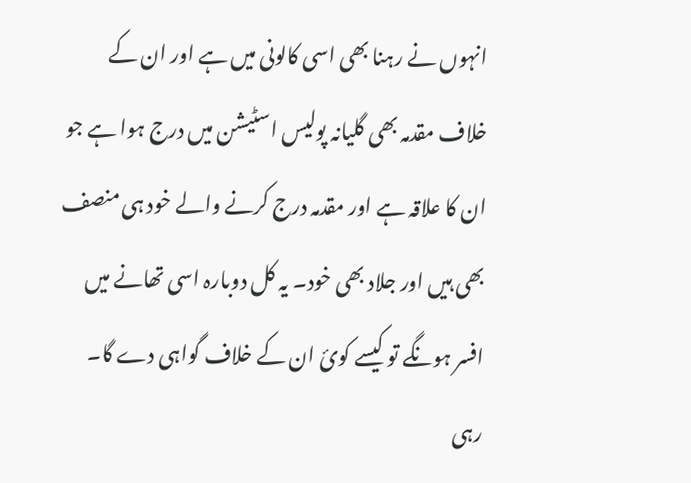انہوں نے رہنا بھی اسی کالونی میں ہے اور ان کے خلاف مقدمہ بھی گلیانہ پولیس اسٹیشن میں درج ہوا ہے جو ان کا علاقہ ہے اور مقدمہ درج کرنے والے خود ہی منصف بھی ہیں اور جلاد بھی خود۔ یہ کل دوبارہ اسی تھانے میں افسر ہونگے تو کیسے کوئ ان کے خلاف گواہی دے گا۔ رہی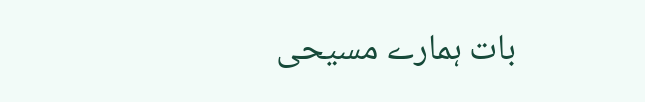بات ہمارے مسیحی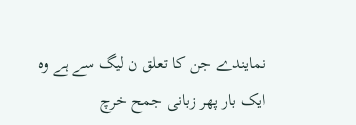نمایندے جن کا تعلق ن لیگ سے ہے وہ ایک بار پھر زبانی جمح خرچ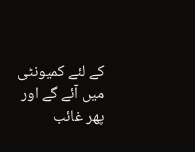کے لئے کمیونٹی میں آئے گے اور پھر غائب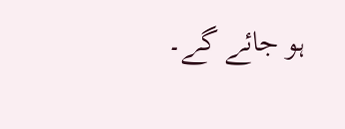ہو جائے گے۔